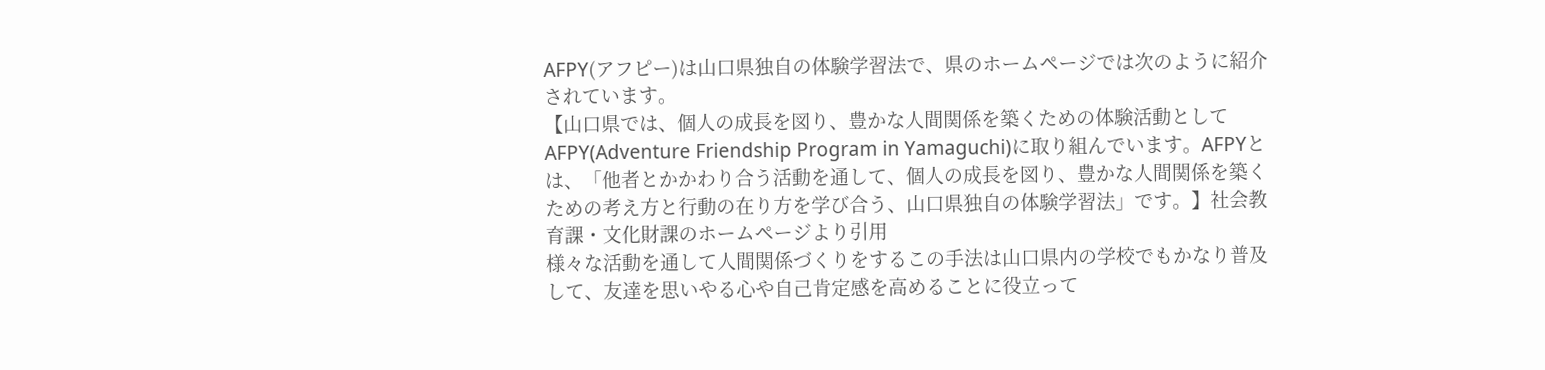AFPY(アフピー)は山口県独自の体験学習法で、県のホームページでは次のように紹介されています。
【山口県では、個人の成長を図り、豊かな人間関係を築くための体験活動としてAFPY(Adventure Friendship Program in Yamaguchi)に取り組んでいます。AFPYとは、「他者とかかわり合う活動を通して、個人の成長を図り、豊かな人間関係を築くための考え方と行動の在り方を学び合う、山口県独自の体験学習法」です。】社会教育課・文化財課のホームページより引用
様々な活動を通して人間関係づくりをするこの手法は山口県内の学校でもかなり普及して、友達を思いやる心や自己肯定感を高めることに役立って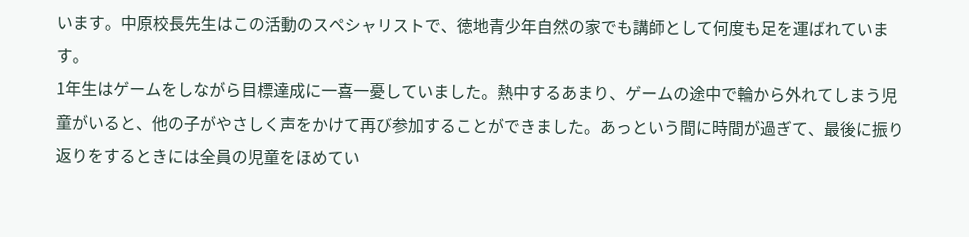います。中原校長先生はこの活動のスペシャリストで、徳地青少年自然の家でも講師として何度も足を運ばれています。
1年生はゲームをしながら目標達成に一喜一憂していました。熱中するあまり、ゲームの途中で輪から外れてしまう児童がいると、他の子がやさしく声をかけて再び参加することができました。あっという間に時間が過ぎて、最後に振り返りをするときには全員の児童をほめてい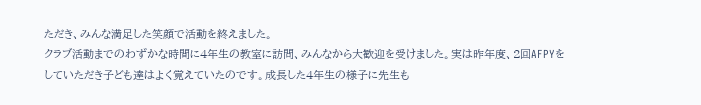ただき、みんな満足した笑顔で活動を終えました。
クラブ活動までのわずかな時間に4年生の教室に訪問、みんなから大歓迎を受けました。実は昨年度、2回AFPYをしていただき子ども達はよく覚えていたのです。成長した4年生の様子に先生も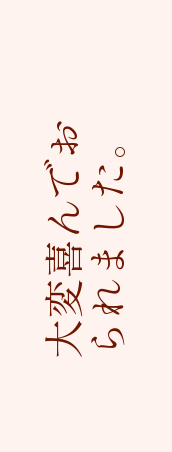大変喜んでおられました。